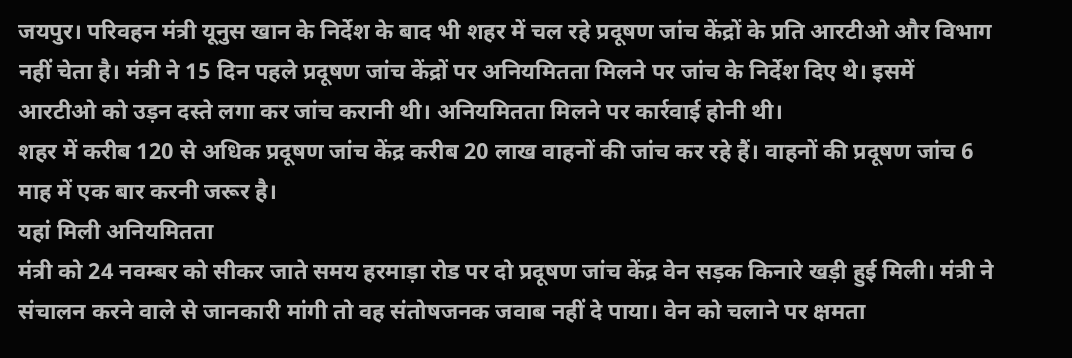जयपुर। परिवहन मंत्री यूनुस खान के निर्देश के बाद भी शहर में चल रहे प्रदूषण जांच केंद्रों के प्रति आरटीओ और विभाग नहीं चेता है। मंत्री ने 15 दिन पहले प्रदूषण जांच केंद्रों पर अनियमितता मिलने पर जांच के निर्देश दिए थे। इसमें आरटीओ को उड़न दस्ते लगा कर जांच करानी थी। अनियमितता मिलने पर कार्रवाई होनी थी।
शहर में करीब 120 से अधिक प्रदूषण जांच केंद्र करीब 20 लाख वाहनों की जांच कर रहे हैं। वाहनों की प्रदूषण जांच 6 माह में एक बार करनी जरूर है।
यहां मिली अनियमितता
मंत्री को 24 नवम्बर को सीकर जाते समय हरमाड़ा रोड पर दो प्रदूषण जांच केंद्र वेन सड़क किनारे खड़ी हुई मिली। मंत्री ने संचालन करने वाले से जानकारी मांगी तो वह संतोषजनक जवाब नहीं दे पाया। वेन को चलाने पर क्षमता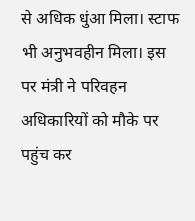से अधिक धुंआ मिला। स्टाफ भी अनुभवहीन मिला। इस पर मंत्री ने परिवहन अधिकारियों को मौके पर पहुंच कर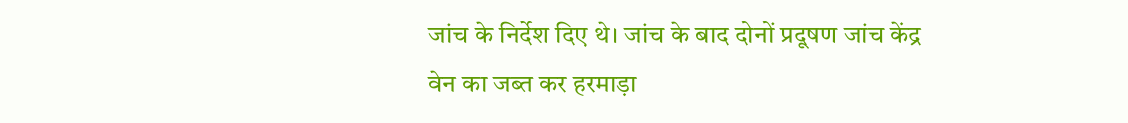जांच के निर्देश दिए थे। जांच के बाद दोनों प्रदूषण जांच केंद्र वेन का जब्त कर हरमाड़ा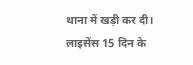थाना में खड़ी कर दी। लाइसेंस 15 दिन के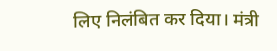लिए निलंबित कर दिया। मंत्री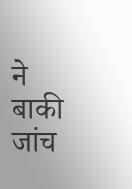ने बाकी जांच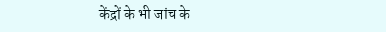केंद्रों के भी जांच के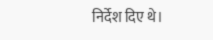निर्देश दिए थे।